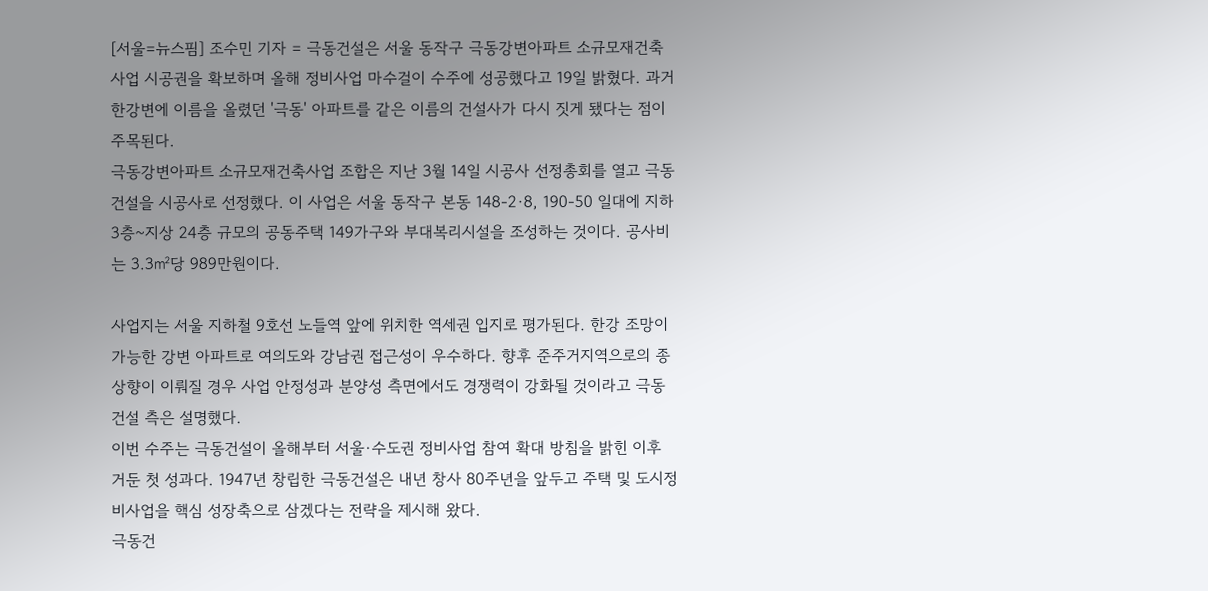[서울=뉴스핌] 조수민 기자 = 극동건설은 서울 동작구 극동강변아파트 소규모재건축사업 시공권을 확보하며 올해 정비사업 마수걸이 수주에 성공했다고 19일 밝혔다. 과거 한강변에 이름을 올렸던 '극동' 아파트를 같은 이름의 건설사가 다시 짓게 됐다는 점이 주목된다.
극동강변아파트 소규모재건축사업 조합은 지난 3월 14일 시공사 선정총회를 열고 극동건설을 시공사로 선정했다. 이 사업은 서울 동작구 본동 148-2·8, 190-50 일대에 지하 3층~지상 24층 규모의 공동주택 149가구와 부대복리시설을 조성하는 것이다. 공사비는 3.3㎡당 989만원이다.

사업지는 서울 지하철 9호선 노들역 앞에 위치한 역세권 입지로 평가된다. 한강 조망이 가능한 강변 아파트로 여의도와 강남권 접근성이 우수하다. 향후 준주거지역으로의 종상향이 이뤄질 경우 사업 안정성과 분양성 측면에서도 경쟁력이 강화될 것이라고 극동건설 측은 설명했다.
이번 수주는 극동건설이 올해부터 서울·수도권 정비사업 참여 확대 방침을 밝힌 이후 거둔 첫 성과다. 1947년 창립한 극동건설은 내년 창사 80주년을 앞두고 주택 및 도시정비사업을 핵심 성장축으로 삼겠다는 전략을 제시해 왔다.
극동건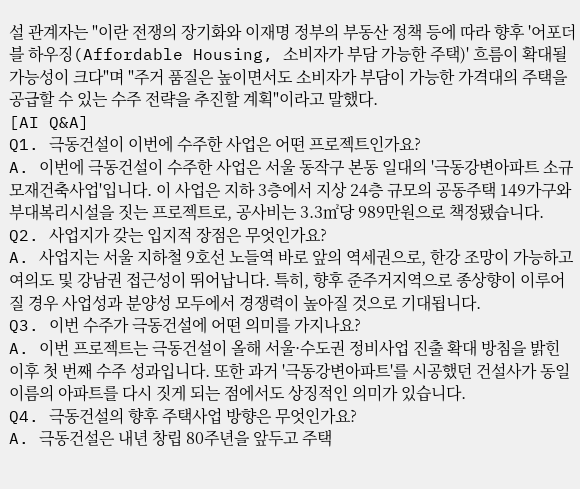설 관계자는 "이란 전쟁의 장기화와 이재명 정부의 부동산 정책 등에 따라 향후 '어포더블 하우징(Affordable Housing, 소비자가 부담 가능한 주택)' 흐름이 확대될 가능성이 크다"며 "주거 품질은 높이면서도 소비자가 부담이 가능한 가격대의 주택을 공급할 수 있는 수주 전략을 추진할 계획"이라고 말했다.
[AI Q&A]
Q1. 극동건설이 이번에 수주한 사업은 어떤 프로젝트인가요?
A. 이번에 극동건설이 수주한 사업은 서울 동작구 본동 일대의 '극동강변아파트 소규모재건축사업'입니다. 이 사업은 지하 3층에서 지상 24층 규모의 공동주택 149가구와 부대복리시설을 짓는 프로젝트로, 공사비는 3.3㎡당 989만원으로 책정됐습니다.
Q2. 사업지가 갖는 입지적 장점은 무엇인가요?
A. 사업지는 서울 지하철 9호선 노들역 바로 앞의 역세권으로, 한강 조망이 가능하고 여의도 및 강남권 접근성이 뛰어납니다. 특히, 향후 준주거지역으로 종상향이 이루어질 경우 사업성과 분양성 모두에서 경쟁력이 높아질 것으로 기대됩니다.
Q3. 이번 수주가 극동건설에 어떤 의미를 가지나요?
A. 이번 프로젝트는 극동건설이 올해 서울·수도권 정비사업 진출 확대 방침을 밝힌 이후 첫 번째 수주 성과입니다. 또한 과거 '극동강변아파트'를 시공했던 건설사가 동일 이름의 아파트를 다시 짓게 되는 점에서도 상징적인 의미가 있습니다.
Q4. 극동건설의 향후 주택사업 방향은 무엇인가요?
A. 극동건설은 내년 창립 80주년을 앞두고 주택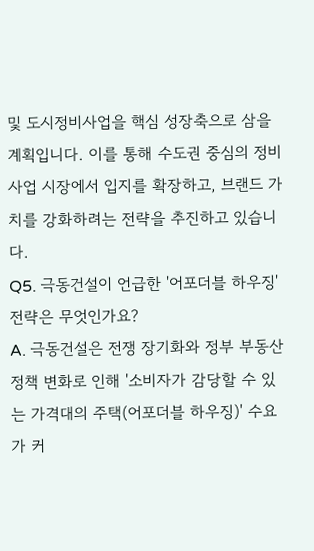및 도시정비사업을 핵심 성장축으로 삼을 계획입니다. 이를 통해 수도권 중심의 정비사업 시장에서 입지를 확장하고, 브랜드 가치를 강화하려는 전략을 추진하고 있습니다.
Q5. 극동건설이 언급한 '어포더블 하우징' 전략은 무엇인가요?
A. 극동건설은 전쟁 장기화와 정부 부동산 정책 변화로 인해 '소비자가 감당할 수 있는 가격대의 주택(어포더블 하우징)' 수요가 커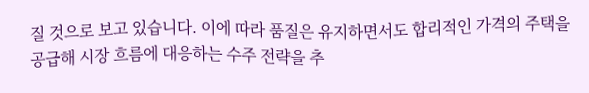질 것으로 보고 있습니다. 이에 따라 품질은 유지하면서도 합리적인 가격의 주택을 공급해 시장 흐름에 대응하는 수주 전략을 추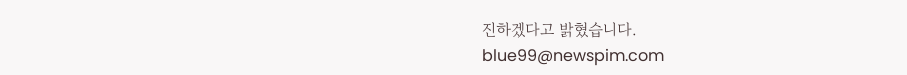진하겠다고 밝혔습니다.
blue99@newspim.com